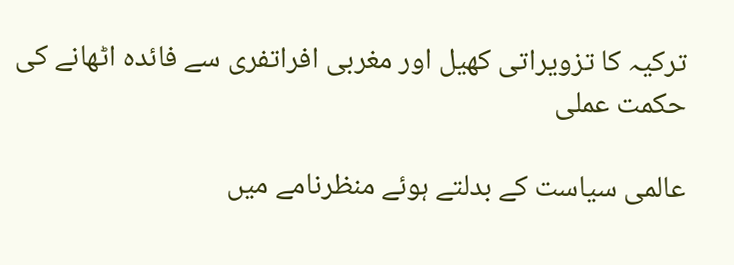ترکیہ کا تزویراتی کھیل اور مغربی افراتفری سے فائدہ اٹھانے کی حکمت عملی

عالمی سیاست کے بدلتے ہوئے منظرنامے میں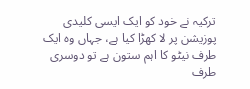ترکیہ نے خود کو ایک ایسی کلیدی پوزیشن پر لا کھڑا کیا ہے، جہاں وہ ایک طرف نیٹو کا اہم ستون ہے تو دوسری طرف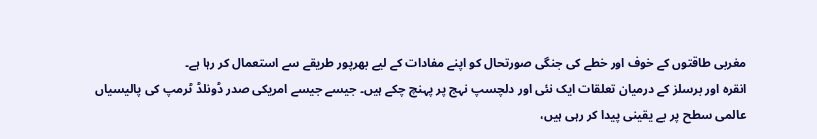مغربی طاقتوں کے خوف اور خطے کی جنگی صورتحال کو اپنے مفادات کے لیے بھرپور طریقے سے استعمال کر رہا ہے۔
انقرہ اور برسلز کے درمیان تعلقات ایک نئی اور دلچسپ نہج پر پہنچ چکے ہیں۔ جیسے جیسے امریکی صدر ڈونلڈ ٹرمپ کی پالیسیاں عالمی سطح پر بے یقینی پیدا کر رہی ہیں،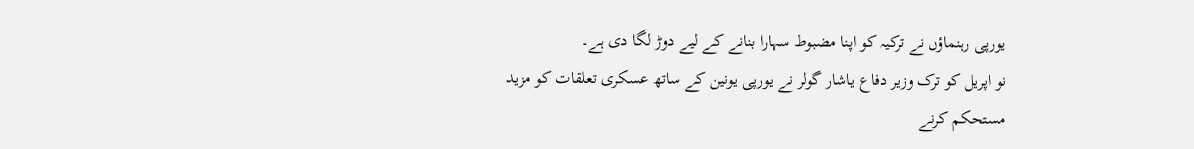یورپی رہنماؤں نے ترکیہ کو اپنا مضبوط سہارا بنانے کے لیے دوڑ لگا دی ہے۔
نو اپریل کو ترک وزیر دفاع یاشار گولر نے یورپی یونین کے ساتھ عسکری تعلقات کو مزید مستحکم کرنے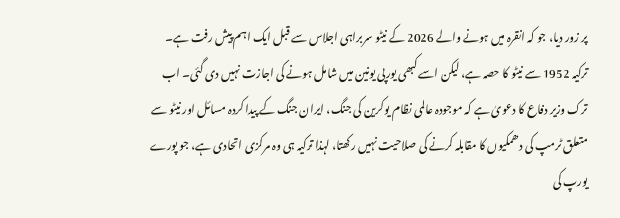پر زور دیا، جو کہ انقرہ میں ہونے والے 2026 کے نیٹو سربراہی اجلاس سے قبل ایک اہم پیش رفت ہے۔
ترکیہ 1952 سے نیٹو کا حصہ ہے، لیکن اسے کبھی یورپی یونین میں شامل ہونے کی اجازت نہیں دی گئی۔ اب ترک وزیر دفاع کا دعویٰ ہے کہ موجودہ عالمی نظام یوکرین کی جنگ، ایران جنگ کے پیدا کردہ مسائل اور نیٹو سے متعلق ٹرمپ کی دھمکیوں کا مقابلہ کرنے کی صلاحیت نہیں رکھتا، لہذا ترکیہ ہی وہ مرکزی اتحادی ہے، جو پورے یورپ کی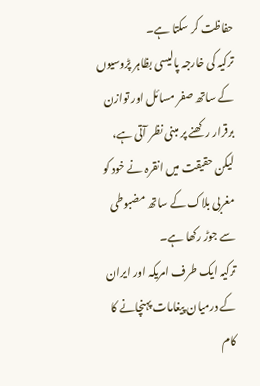حفاظت کر سکتا ہے۔
ترکیہ کی خارجہ پالیسی بظاہر پڑوسیوں کے ساتھ صفر مسائل اور توازن برقرار رکھنے پر مبنی نظر آتی ہے، لیکن حقیقت میں انقرہ نے خود کو مغربی بلاک کے ساتھ مضبوطی سے جوڑ رکھا ہے۔
ترکیہ ایک طرف امریکہ اور ایران کے درمیان پیغامات پہنچانے کا کام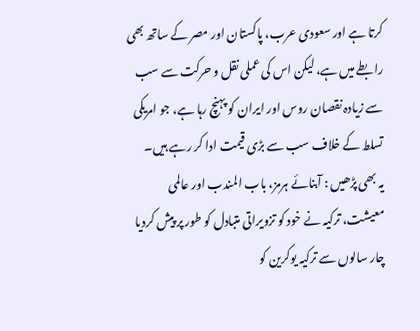کرتا ہے اور سعودی عرب، پاکستان اور مصر کے ساتھ بھی رابطے میں ہے، لیکن اس کی عملی نقل و حرکت سے سب سے زیادہ نقصان روس اور ایران کو پہنچ رہا ہے، جو امریکی تسلط کے خلاف سب سے بڑی قیمت ادا کر رہے ہیں۔
یہ بھی پڑھیں : آبنائے ہرمز، باب المندب اور عالمی معیشت، ترکیہ نے خود کو تزویراتی متبادل کو طور پر پیش کردیا
چار سالوں سے ترکیہ یوکرین کو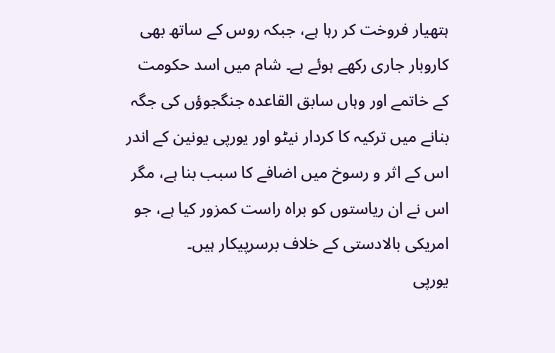ہتھیار فروخت کر رہا ہے، جبکہ روس کے ساتھ بھی کاروبار جاری رکھے ہوئے ہے۔ شام میں اسد حکومت کے خاتمے اور وہاں سابق القاعدہ جنگجوؤں کی جگہ بنانے میں ترکیہ کا کردار نیٹو اور یورپی یونین کے اندر اس کے اثر و رسوخ میں اضافے کا سبب بنا ہے، مگر اس نے ان ریاستوں کو براہ راست کمزور کیا ہے، جو امریکی بالادستی کے خلاف برسرپیکار ہیں۔
یورپی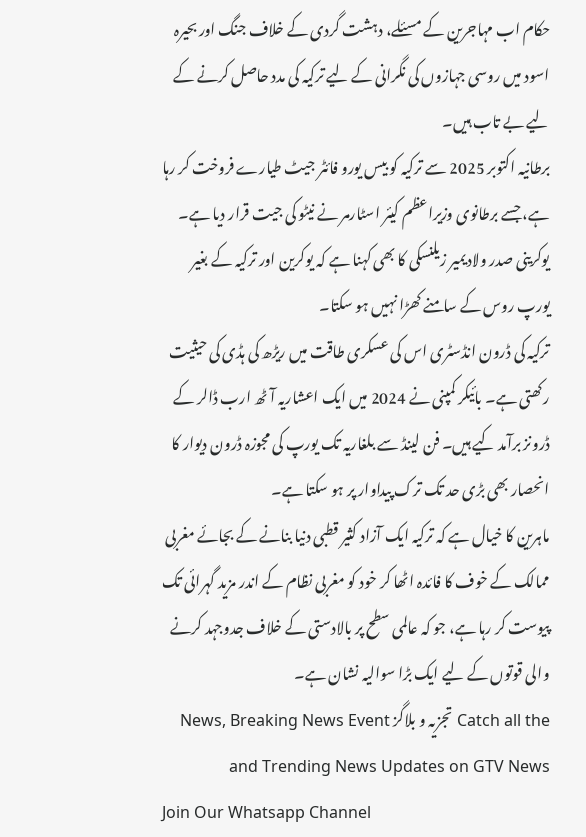حکام اب مہاجرین کے مسئلے، دہشت گردی کے خلاف جنگ اور بحیرہ اسود میں روسی جہازوں کی نگرانی کے لیے ترکیہ کی مدد حاصل کرنے کے لیے بے تاب ہیں۔
برطانیہ اکتوبر 2025 سے ترکیہ کو بیس یورو فائٹر جیٹ طیارے فروخت کر رہا ہے، جسے برطانوی وزیراعظم کیئر اسٹارمر نے نیٹو کی جیت قرار دیا ہے۔
یوکرینی صدر ولادیمیر زیلنسکی کا بھی کہنا ہے کہ یوکرین اور ترکیہ کے بغیر یورپ روس کے سامنے کھڑا نہیں ہو سکتا۔
ترکیہ کی ڈرون انڈسٹری اس کی عسکری طاقت میں ریڑھ کی ہڈی کی حیثیت رکھتی ہے۔ بائیکر کمپنی نے 2024 میں ایک اعشاریہ آٹھ ارب ڈالر کے ڈرونز برآمد کیے ہیں۔ فن لینڈ سے بلغاریہ تک یورپ کی مجوزہ ڈرون دیوار کا انحصار بھی بڑی حد تک ترک پیداوار پر ہو سکتا ہے۔
ماہرین کا خیال ہے کہ ترکیہ ایک آزاد کثیر قطبی دنیا بنانے کے بجائے مغربی ممالک کے خوف کا فائدہ اٹھا کر خود کو مغربی نظام کے اندر مزید گہرائی تک پیوست کر رہا ہے، جو کہ عالمی سطح پر بالادستی کے خلاف جدوجہد کرنے والی قوتوں کے لیے ایک بڑا سوالیہ نشان ہے۔
Catch all the تجزیہ و بلاگز News, Breaking News Event and Trending News Updates on GTV News
Join Our Whatsapp Channel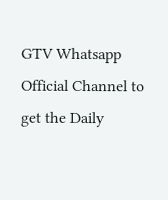GTV Whatsapp Official Channel to get the Daily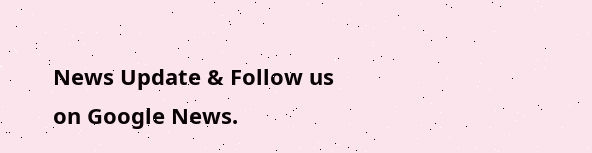News Update & Follow us on Google News.